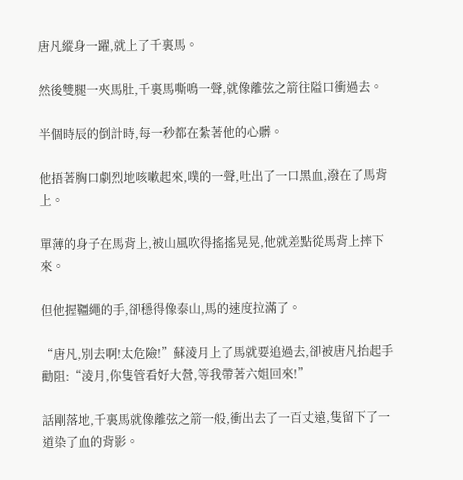唐凡縱身一躍,就上了千裏馬。

然後雙腿一夾馬肚,千裏馬嘶鳴一聲,就像離弦之箭往隘口衝過去。

半個時辰的倒計時,每一秒都在紮著他的心髒。

他捂著胸口劇烈地咳嗽起來,噗的一聲,吐出了一口黑血,潑在了馬背上。

單薄的身子在馬背上,被山風吹得搖搖晃晃,他就差點從馬背上摔下來。

但他握韁繩的手,卻穩得像泰山,馬的速度拉滿了。

“唐凡,別去啊!太危險!”蘇淩月上了馬就要追過去,卻被唐凡抬起手勸阻:“淩月,你隻管看好大營,等我帶著六姐回來!”

話剛落地,千裏馬就像離弦之箭一般,衝出去了一百丈遠,隻留下了一道染了血的背影。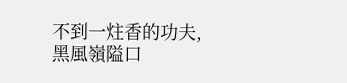不到一炷香的功夫,黑風嶺隘口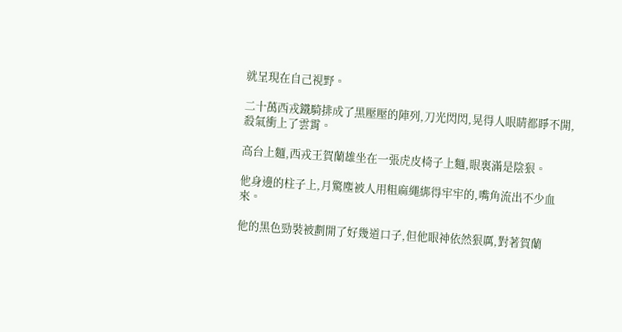就呈現在自己視野。

二十萬西戎鐵騎排成了黑壓壓的陣列,刀光閃閃,晃得人眼睛都睜不開,殺氣衝上了雲霄。

高台上麵,西戎王賀蘭雄坐在一張虎皮椅子上麵,眼裏滿是陰狠。

他身邊的柱子上,月驚塵被人用粗麻繩綁得牢牢的,嘴角流出不少血來。

他的黑色勁裝被劃開了好幾道口子,但他眼神依然狠厲,對著賀蘭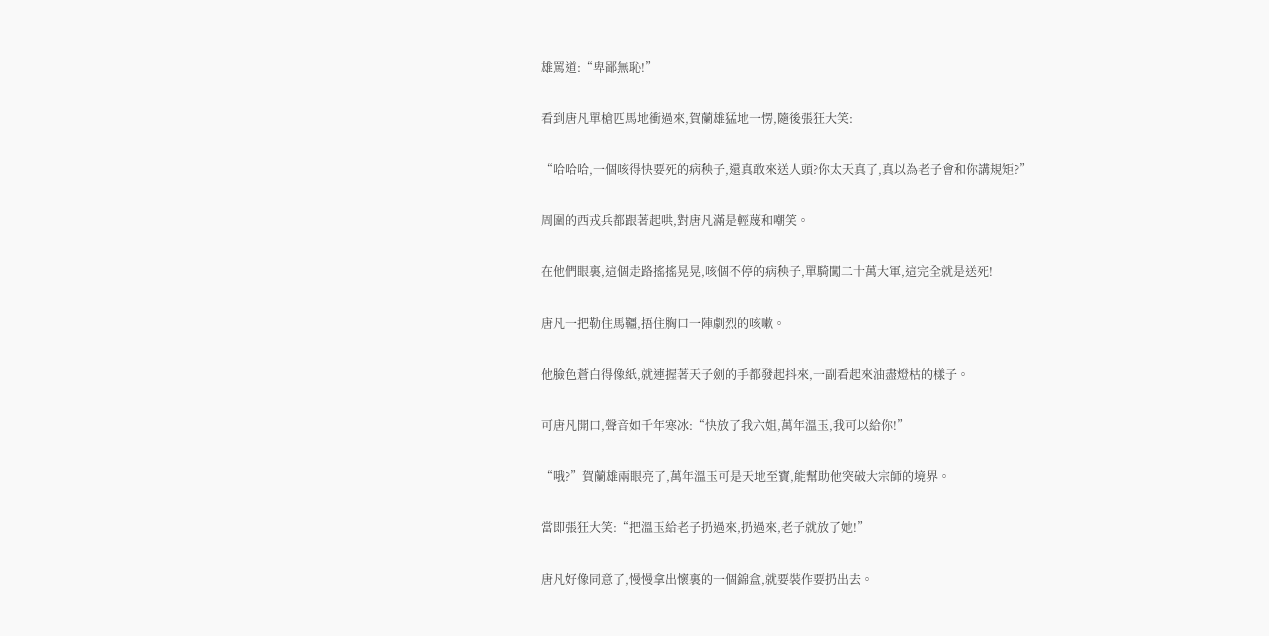雄罵道:“卑鄙無恥!”

看到唐凡單槍匹馬地衝過來,賀蘭雄猛地一愣,隨後張狂大笑:

“哈哈哈,一個咳得快要死的病秧子,還真敢來送人頭?你太天真了,真以為老子會和你講規矩?”

周圍的西戎兵都跟著起哄,對唐凡滿是輕蔑和嘲笑。

在他們眼裏,這個走路搖搖晃晃,咳個不停的病秧子,單騎闖二十萬大軍,這完全就是送死!

唐凡一把勒住馬韁,捂住胸口一陣劇烈的咳嗽。

他臉色蒼白得像紙,就連握著天子劍的手都發起抖來,一副看起來油盡燈枯的樣子。

可唐凡開口,聲音如千年寒冰:“快放了我六姐,萬年溫玉,我可以給你!”

“哦?”賀蘭雄兩眼亮了,萬年溫玉可是天地至寶,能幫助他突破大宗師的境界。

當即張狂大笑:“把溫玉給老子扔過來,扔過來,老子就放了她!”

唐凡好像同意了,慢慢拿出懷裏的一個錦盒,就要裝作要扔出去。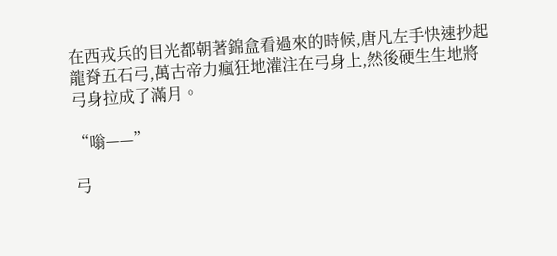在西戎兵的目光都朝著錦盒看過來的時候,唐凡左手快速抄起龍脊五石弓,萬古帝力瘋狂地灌注在弓身上,然後硬生生地將弓身拉成了滿月。

“嗡——”

弓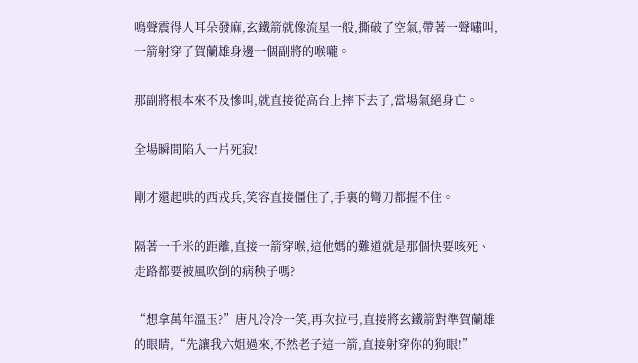鳴聲震得人耳朵發麻,玄鐵箭就像流星一般,撕破了空氣,帶著一聲嘯叫,一箭射穿了賀蘭雄身邊一個副將的喉嚨。

那副將根本來不及慘叫,就直接從高台上摔下去了,當場氣絕身亡。

全場瞬間陷入一片死寂!

剛才還起哄的西戎兵,笑容直接僵住了,手裏的彎刀都握不住。

隔著一千米的距離,直接一箭穿喉,這他媽的難道就是那個快要咳死、走路都要被風吹倒的病秧子嗎?

“想拿萬年溫玉?”唐凡冷冷一笑,再次拉弓,直接將玄鐵箭對準賀蘭雄的眼睛,“先讓我六姐過來,不然老子這一箭,直接射穿你的狗眼!”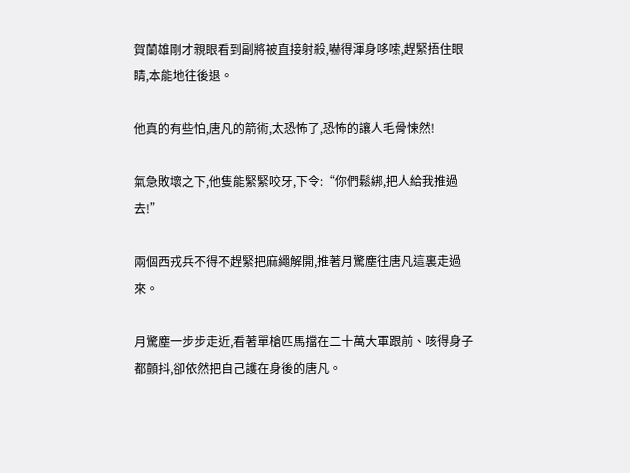賀蘭雄剛才親眼看到副將被直接射殺,嚇得渾身哆嗦,趕緊捂住眼睛,本能地往後退。

他真的有些怕,唐凡的箭術,太恐怖了,恐怖的讓人毛骨悚然!

氣急敗壞之下,他隻能緊緊咬牙,下令:“你們鬆綁,把人給我推過去!”

兩個西戎兵不得不趕緊把麻繩解開,推著月驚塵往唐凡這裏走過來。

月驚塵一步步走近,看著單槍匹馬擋在二十萬大軍跟前、咳得身子都顫抖,卻依然把自己護在身後的唐凡。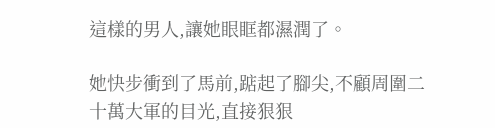這樣的男人,讓她眼眶都濕潤了。

她快步衝到了馬前,踮起了腳尖,不顧周圍二十萬大軍的目光,直接狠狠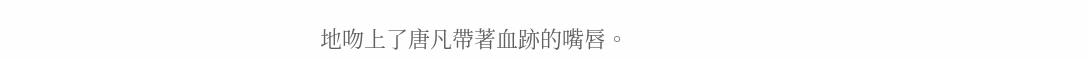地吻上了唐凡帶著血跡的嘴唇。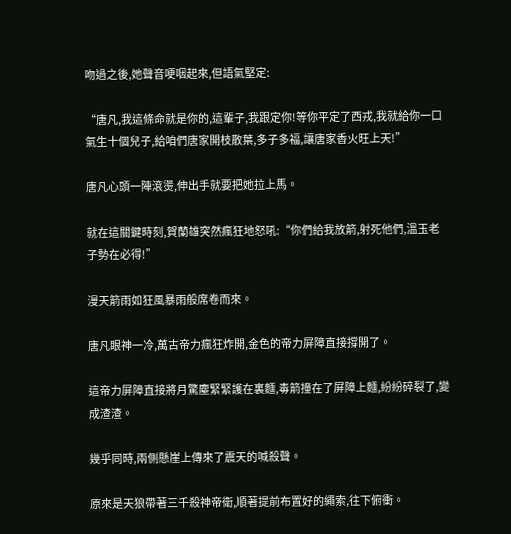吻過之後,她聲音哽咽起來,但語氣堅定:

“唐凡,我這條命就是你的,這輩子,我跟定你!等你平定了西戎,我就給你一口氣生十個兒子,給咱們唐家開枝散葉,多子多福,讓唐家香火旺上天!”

唐凡心頭一陣滾燙,伸出手就要把她拉上馬。

就在這關鍵時刻,賀蘭雄突然瘋狂地怒吼:“你們給我放箭,射死他們,溫玉老子勢在必得!”

漫天箭雨如狂風暴雨般席卷而來。

唐凡眼神一冷,萬古帝力瘋狂炸開,金色的帝力屏障直接撐開了。

這帝力屏障直接將月驚塵緊緊護在裏麵,毒箭撞在了屏障上麵,紛紛碎裂了,變成渣渣。

幾乎同時,兩側懸崖上傳來了震天的喊殺聲。

原來是天狼帶著三千殺神帝衛,順著提前布置好的繩索,往下俯衝。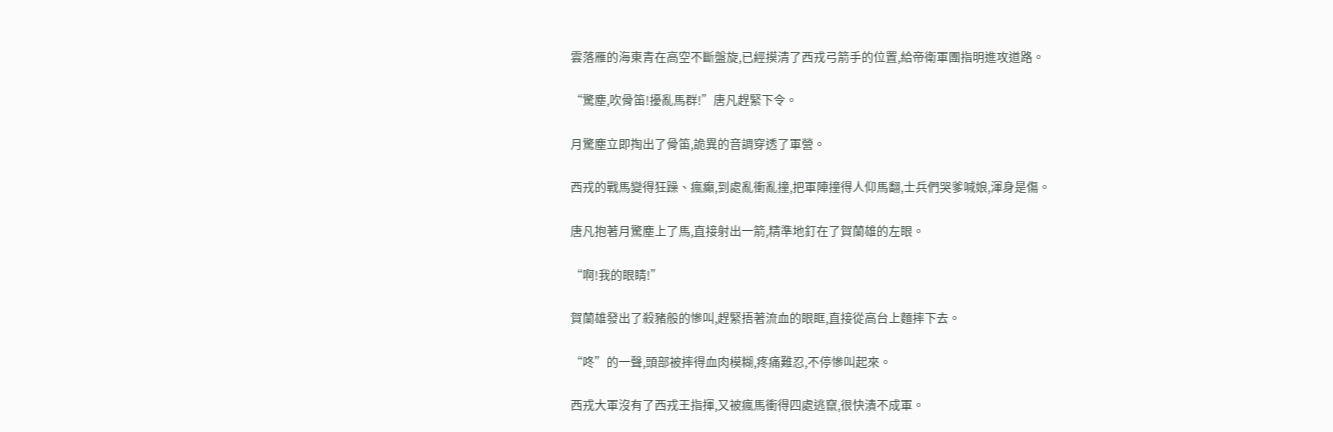雲落雁的海東青在高空不斷盤旋,已經摸清了西戎弓箭手的位置,給帝衛軍團指明進攻道路。

“驚塵,吹骨笛!擾亂馬群!”唐凡趕緊下令。

月驚塵立即掏出了骨笛,詭異的音調穿透了軍營。

西戎的戰馬變得狂躁、瘋癲,到處亂衝亂撞,把軍陣撞得人仰馬翻,士兵們哭爹喊娘,渾身是傷。

唐凡抱著月驚塵上了馬,直接射出一箭,精準地釘在了賀蘭雄的左眼。

“啊!我的眼睛!”

賀蘭雄發出了殺豬般的慘叫,趕緊捂著流血的眼眶,直接從高台上麵摔下去。

“咚”的一聲,頭部被摔得血肉模糊,疼痛難忍,不停慘叫起來。

西戎大軍沒有了西戎王指揮,又被瘋馬衝得四處逃竄,很快潰不成軍。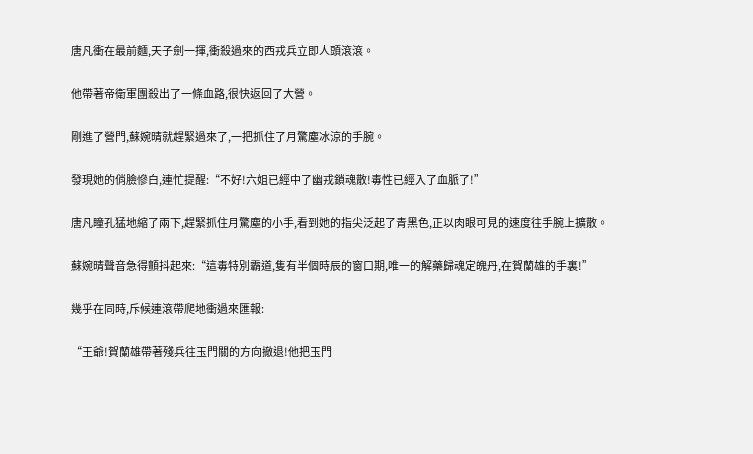唐凡衝在最前麵,天子劍一揮,衝殺過來的西戎兵立即人頭滾滾。

他帶著帝衛軍團殺出了一條血路,很快返回了大營。

剛進了營門,蘇婉晴就趕緊過來了,一把抓住了月驚塵冰涼的手腕。

發現她的俏臉慘白,連忙提醒:“不好!六姐已經中了幽戎鎖魂散!毒性已經入了血脈了!”

唐凡瞳孔猛地縮了兩下,趕緊抓住月驚塵的小手,看到她的指尖泛起了青黑色,正以肉眼可見的速度往手腕上擴散。

蘇婉晴聲音急得顫抖起來:“這毒特別霸道,隻有半個時辰的窗口期,唯一的解藥歸魂定魄丹,在賀蘭雄的手裏!”

幾乎在同時,斥候連滾帶爬地衝過來匯報:

“王爺!賀蘭雄帶著殘兵往玉門關的方向撤退!他把玉門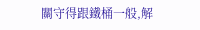關守得跟鐵桶一般,解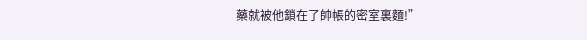藥就被他鎖在了帥帳的密室裏麵!”